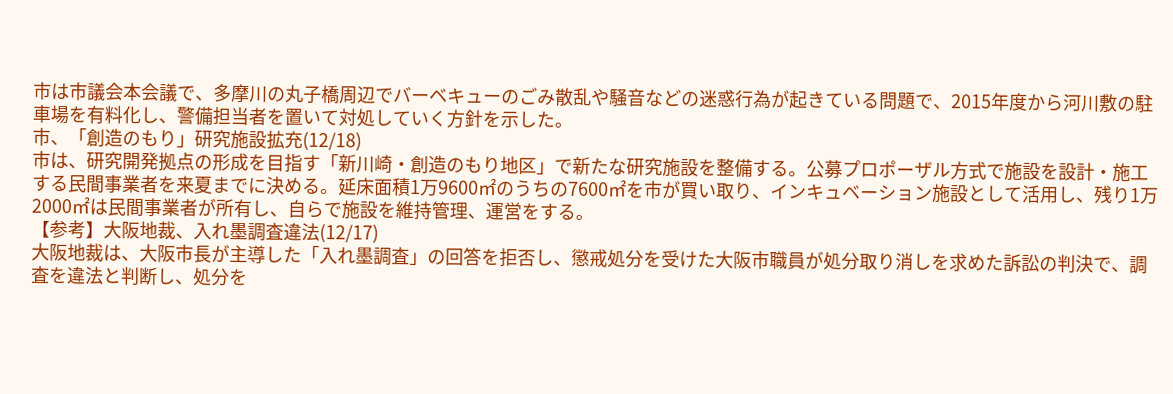市は市議会本会議で、多摩川の丸子橋周辺でバーベキューのごみ散乱や騒音などの迷惑行為が起きている問題で、2015年度から河川敷の駐車場を有料化し、警備担当者を置いて対処していく方針を示した。
市、「創造のもり」研究施設拡充(12/18)
市は、研究開発拠点の形成を目指す「新川崎・創造のもり地区」で新たな研究施設を整備する。公募プロポーザル方式で施設を設計・施工する民間事業者を来夏までに決める。延床面積1万9600㎡のうちの7600㎡を市が買い取り、インキュベーション施設として活用し、残り1万2000㎡は民間事業者が所有し、自らで施設を維持管理、運営をする。
【参考】大阪地裁、入れ墨調査違法(12/17)
大阪地裁は、大阪市長が主導した「入れ墨調査」の回答を拒否し、懲戒処分を受けた大阪市職員が処分取り消しを求めた訴訟の判決で、調査を違法と判断し、処分を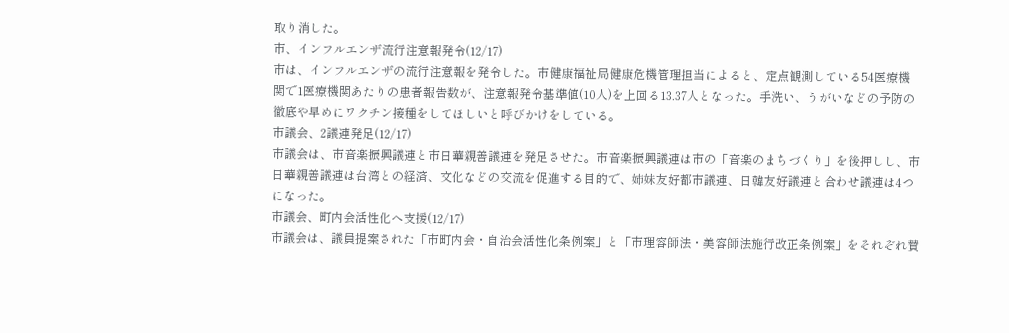取り消した。
市、インフルエンザ流行注意報発令(12/17)
市は、インフルエンザの流行注意報を発令した。市健康福祉局健康危機管理担当によると、定点観測している54医療機関で1医療機関あたりの患者報告数が、注意報発令基準値(10人)を上回る13.37人となった。手洗い、うがいなどの予防の徹底や早めにワクチン接種をしてほしいと呼びかけをしている。
市議会、2議連発足(12/17)
市議会は、市音楽振興議連と市日華親善議連を発足させた。市音楽振興議連は市の「音楽のまちづくり」を後押しし、市日華親善議連は台湾との経済、文化などの交流を促進する目的で、姉妹友好都市議連、日韓友好議連と合わせ議連は4つになった。
市議会、町内会活性化へ支援(12/17)
市議会は、議員提案された「市町内会・自治会活性化条例案」と「市理容師法・美容師法施行改正条例案」をそれぞれ賛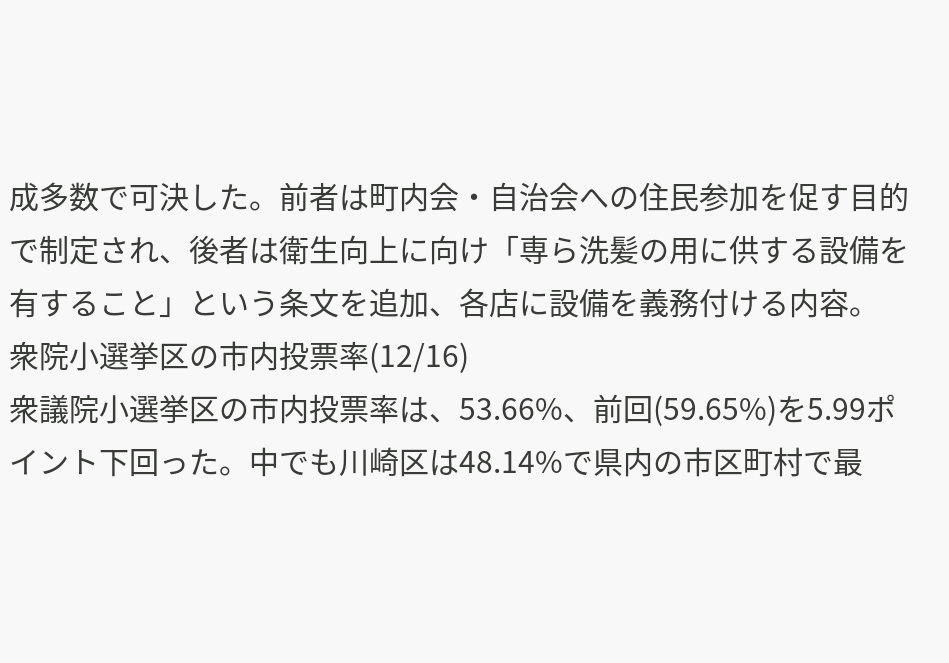成多数で可決した。前者は町内会・自治会への住民参加を促す目的で制定され、後者は衛生向上に向け「専ら洗髪の用に供する設備を有すること」という条文を追加、各店に設備を義務付ける内容。
衆院小選挙区の市内投票率(12/16)
衆議院小選挙区の市内投票率は、53.66%、前回(59.65%)を5.99ポイント下回った。中でも川崎区は48.14%で県内の市区町村で最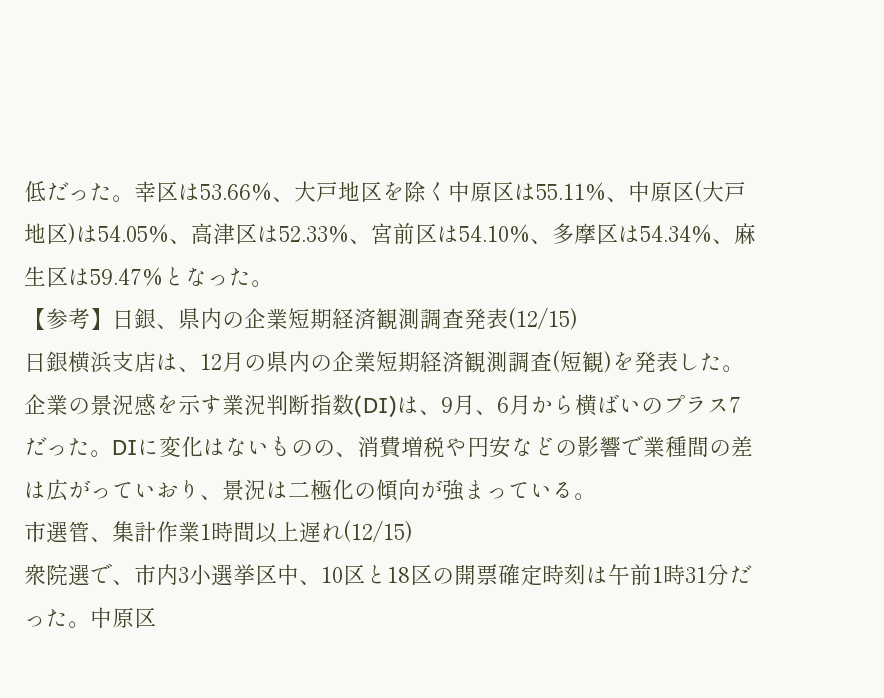低だった。幸区は53.66%、大戸地区を除く中原区は55.11%、中原区(大戸地区)は54.05%、高津区は52.33%、宮前区は54.10%、多摩区は54.34%、麻生区は59.47%となった。
【参考】日銀、県内の企業短期経済観測調査発表(12/15)
日銀横浜支店は、12月の県内の企業短期経済観測調査(短観)を発表した。企業の景況感を示す業況判断指数(DI)は、9月、6月から横ばいのプラス7だった。DIに変化はないものの、消費増税や円安などの影響で業種間の差は広がっていおり、景況は二極化の傾向が強まっている。
市選管、集計作業1時間以上遅れ(12/15)
衆院選で、市内3小選挙区中、10区と18区の開票確定時刻は午前1時31分だった。中原区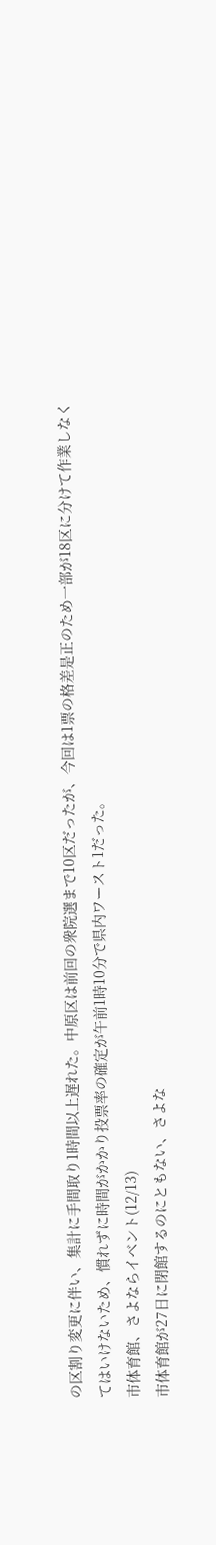の区割り変更に伴い、集計に手間取り1時間以上遅れた。中原区は前回の衆院選まで10区だったが、今回は1票の格差是正のため一部が18区に分けて作業しなくてはいけないため、慣れずに時間がかかり投票率の確定が午前1時10分で県内ワースト1だった。
市体育館、さよならイベント(12/13)
市体育館が27日に閉館するのにともない、さよな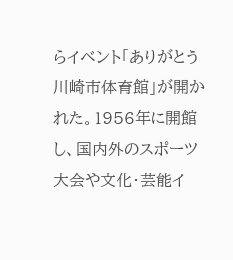らイベント「ありがとう川崎市体育館」が開かれた。1956年に開館し、国内外のスポーツ大会や文化・芸能イ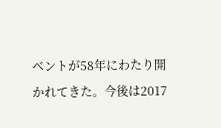ベントが58年にわたり開かれてきた。今後は2017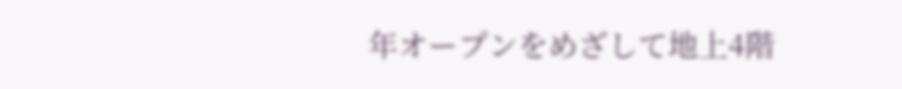年オープンをめざして地上4階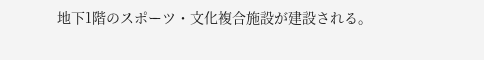地下1階のスポーツ・文化複合施設が建設される。